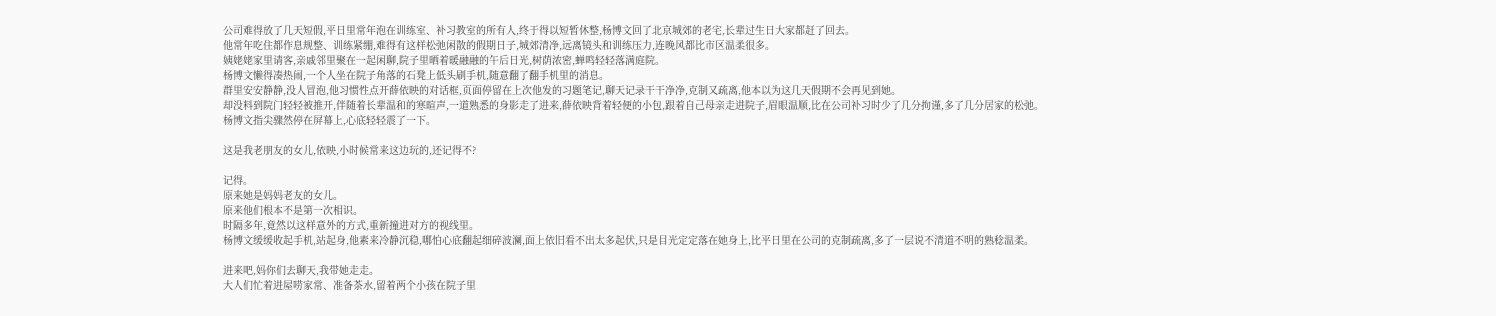公司难得放了几天短假,平日里常年泡在训练室、补习教室的所有人,终于得以短暂休整,杨博文回了北京城郊的老宅,长辈过生日大家都赶了回去。
他常年吃住都作息规整、训练紧绷,难得有这样松弛闲散的假期日子,城郊清净,远离镜头和训练压力,连晚风都比市区温柔很多。
姨姥姥家里请客,亲戚邻里聚在一起闲聊,院子里晒着暖融融的午后日光,树荫浓密,蝉鸣轻轻落满庭院。
杨博文懒得凑热闹,一个人坐在院子角落的石凳上低头刷手机,随意翻了翻手机里的消息。
群里安安静静,没人冒泡,他习惯性点开薛依映的对话框,页面停留在上次他发的习题笔记,聊天记录干干净净,克制又疏离,他本以为这几天假期不会再见到她。
却没料到院门轻轻被推开,伴随着长辈温和的寒暄声,一道熟悉的身影走了进来,薛依映背着轻便的小包,跟着自己母亲走进院子,眉眼温顺,比在公司补习时少了几分拘谨,多了几分居家的松弛。
杨博文指尖骤然停在屏幕上,心底轻轻震了一下。

这是我老朋友的女儿,依映,小时候常来这边玩的,还记得不?

记得。
原来她是妈妈老友的女儿。
原来他们根本不是第一次相识。
时隔多年,竟然以这样意外的方式,重新撞进对方的视线里。
杨博文缓缓收起手机,站起身,他素来冷静沉稳,哪怕心底翻起细碎波澜,面上依旧看不出太多起伏,只是目光定定落在她身上,比平日里在公司的克制疏离,多了一层说不清道不明的熟稔温柔。

进来吧,妈你们去聊天,我带她走走。
大人们忙着进屋唠家常、准备茶水,留着两个小孩在院子里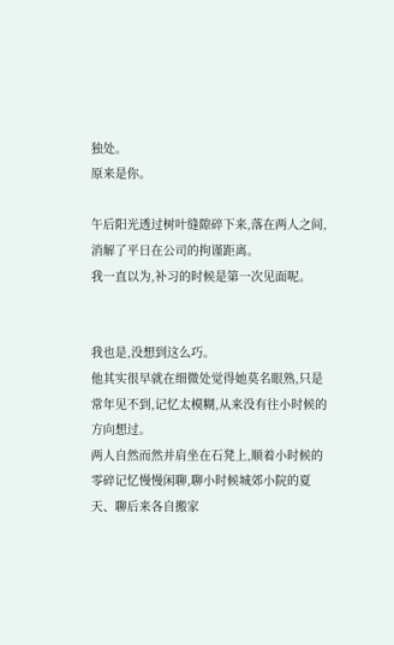独处。
原来是你。

午后阳光透过树叶缝隙碎下来,落在两人之间,消解了平日在公司的拘谨距离。
我一直以为,补习的时候是第一次见面呢。


我也是,没想到这么巧。
他其实很早就在细微处觉得她莫名眼熟,只是常年见不到,记忆太模糊,从来没有往小时候的方向想过。
两人自然而然并肩坐在石凳上,顺着小时候的零碎记忆慢慢闲聊,聊小时候城郊小院的夏天、聊后来各自搬家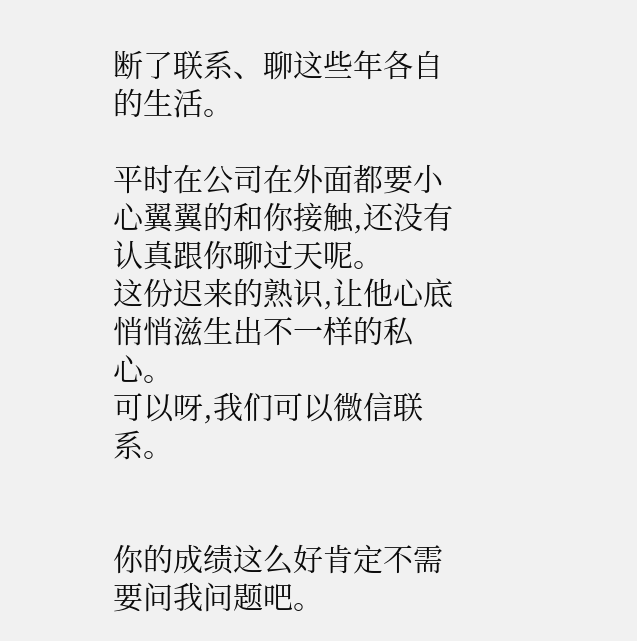断了联系、聊这些年各自的生活。

平时在公司在外面都要小心翼翼的和你接触,还没有认真跟你聊过天呢。
这份迟来的熟识,让他心底悄悄滋生出不一样的私心。
可以呀,我们可以微信联系。


你的成绩这么好肯定不需要问我问题吧。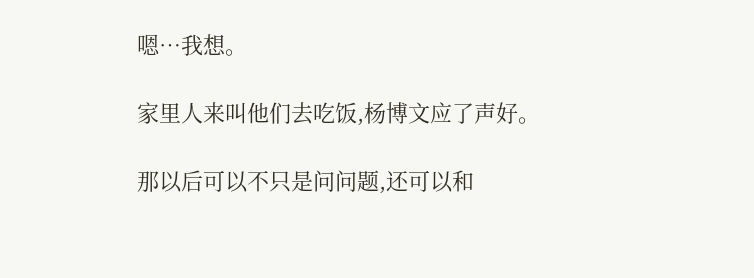嗯…我想。

家里人来叫他们去吃饭,杨博文应了声好。

那以后可以不只是问问题,还可以和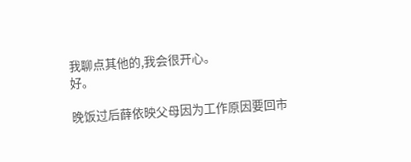我聊点其他的,我会很开心。
好。

晚饭过后薛依映父母因为工作原因要回市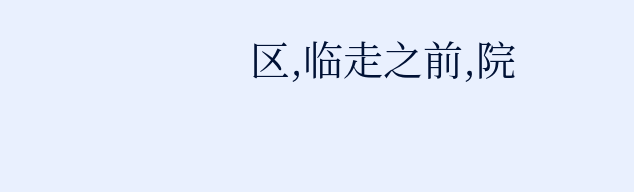区,临走之前,院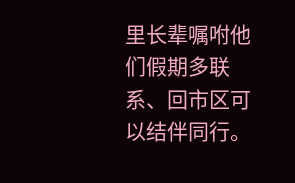里长辈嘱咐他们假期多联系、回市区可以结伴同行。